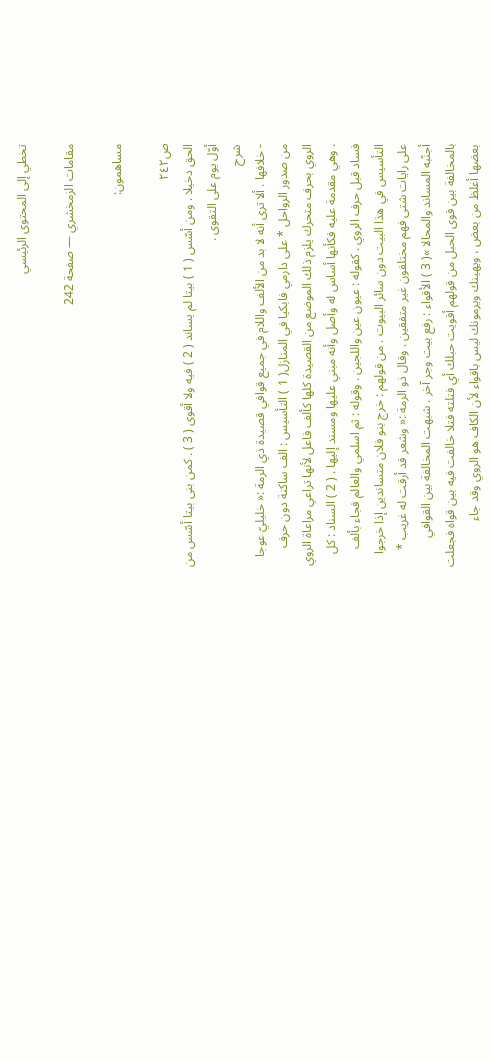تخطي إلى المحتوى الرئيسي

مقامات الزمخشري — صفحة 242

مساهمون:

ص٢٤٢
الحق دخيلا . ومن أسّس ( 1 ) بيتا لم يساند ( 2 ) فيه ولا أقوى ( 3 ) . كمن بنى بيتا أسّس من أوّل يوم على التقوى .
شرح
- خلافها . ألا ترى أنه لا بد من الألف واللام في جميع قوافي قصيدة ذي الرمة :« خليليّ عوجا من صدور الرواحل * على دارمي فابكيا في المنازل( 1 ) التأسيس : الف ساكنة دون حرف الروي بحرف متحرك يلزم ذلك الموضع من القصيدة كلها كألف فاعل لأنها تراعي مراعاة الروي . وهي مقدمة عليه فكأنها أساس له وأصل وأنه مبني عليها ومسند إليها . ( 2 ) السناد : كل فساد قبل حرف الروي . كقوله : عيون عين واللجين . وقوله : ثم اسلمي والعالم فجاء بألف التأسيس في هذا البيت دون سائر البيوت . من قولهم : خرج بنو فلان متساندين إذا خرجوا على رايات شتى فهم مختلفون غير متفقين . وقال ذو الرمة :« وشعر قد أرقت له غريب * أجنّبه المساند والمحالا »( 3 ) الأقواء : رفع بيت وجر آخر . شبهت المخالفة بين القوافي بالمخالفة بين قوى الحبل من قولهم أقويت حبلك أي فتلته فتلا خالفت فيه بين قواه فجعلت بعضها أغلظ من بعض ، ويهينك ويرمونك ليس باقواء لأن الكاف هو الروي وقد جاء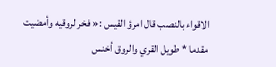الاقواء بالنصب قال امرؤ القيس :« فخر لروقيه وأمضيت مقدما * طويل القري والروق أخنس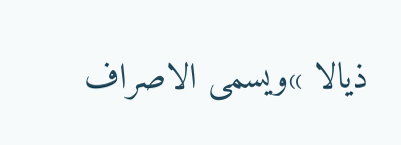ذيالا »ويسمى الاصراف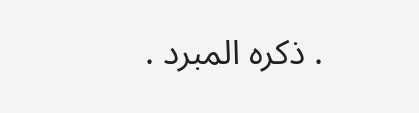. ذكره المبرد .